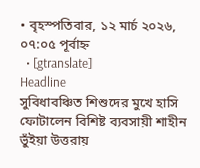• বৃহস্পতিবার, ১২ মার্চ ২০২৬, ০৭:০৫ পূর্বাহ্ন
  • [gtranslate]
Headline
সুবিধাবঞ্চিত শিশুদের মুখে হাসি ফোটালেন বিশিষ্ট ব্যবসায়ী শাহীন ভুঁইয়া উত্তরায়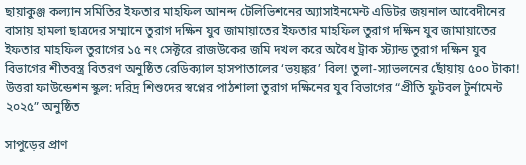ছায়াকুঞ্জ কল্যান সমিতির ইফতার মাহফিল আনন্দ টেলিভিশনের অ্যাসাইনমেন্ট এডিটর জয়নাল আবেদীনের বাসায় হামলা ছাত্রদের সম্মানে তুরাগ দক্ষিন যুব জামায়াতের ইফতার মাহফিল তুরাগ দক্ষিন যুব জামায়াতের ইফতার মাহফিল তুরাগের ১৫ নং সেক্টরে রাজউকের জমি দখল করে অবৈধ ট্রাক স্ট্যান্ড তুরাগ দক্ষিন যুব বিভাগের শীতবস্ত্র বিতরণ অনুষ্ঠিত রেডিক্যাল হাসপাতালের ‘ভয়ঙ্কর’ বিল! তুলা-স্যাভলনের ছোঁয়ায় ৫০০ টাকা! উত্তরা ফাউন্ডেশন স্কুল: দরিদ্র শিশুদের স্বপ্নের পাঠশালা তুরাগ দক্ষিনের যুব বিভাগের “প্রীতি ফুটবল টুর্নামেন্ট ২০২৫” অনুষ্ঠিত

সাপুড়ের প্রাণ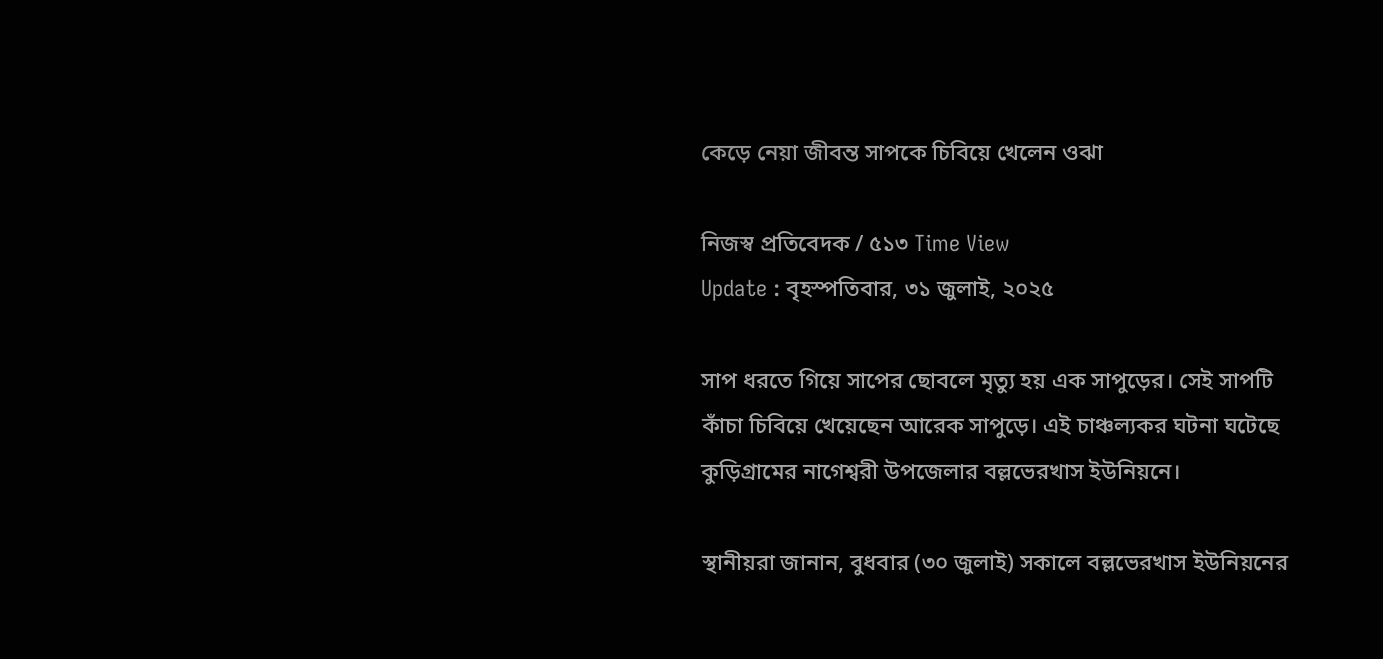কেড়ে নেয়া জীবন্ত সাপকে চিবিয়ে খেলেন ওঝা

নিজস্ব প্রতিবেদক / ৫১৩ Time View
Update : বৃহস্পতিবার, ৩১ জুলাই, ২০২৫

সাপ ধরতে গিয়ে সাপের ছোবলে মৃত্যু হয় এক সাপুড়ের। সেই সাপটি কাঁচা চিবিয়ে খেয়েছেন আরেক সাপুড়ে। এই চাঞ্চল্যকর ঘটনা ঘটেছে কুড়িগ্রামের নাগেশ্বরী উপজেলার বল্লভেরখাস ইউনিয়নে।

স্থানীয়রা জানান, বুধবার (৩০ জুলাই) সকালে বল্লভেরখাস ইউনিয়নের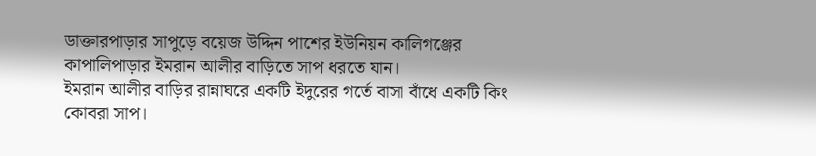ডাক্তারপাড়ার সাপুড়ে বয়েজ উদ্দিন পাশের ইউনিয়ন কালিগঞ্জের কাপালিপাড়ার ইমরান আলীর বাড়িতে সাপ ধরতে যান।
ইমরান আলীর বাড়ির রান্নাঘরে একটি ইদুরের গর্তে বাসা বাঁধে একটি কিং কোবরা সাপ।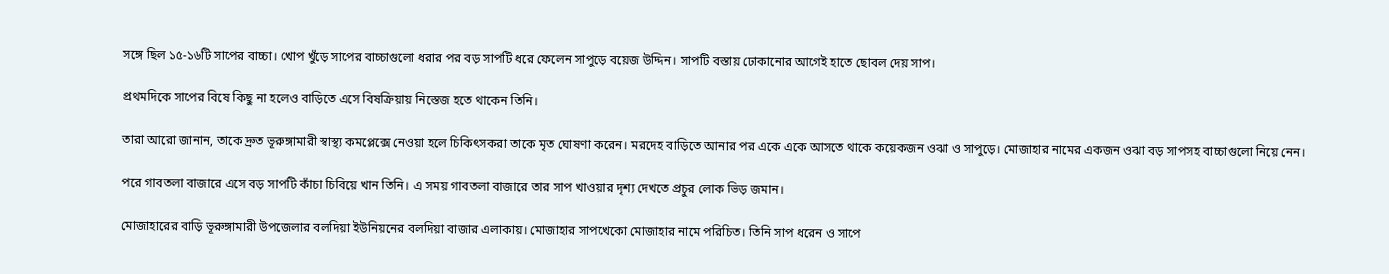সঙ্গে ছিল ১৫-১৬টি সাপের বাচ্চা। খোপ খুঁড়ে সাপের বাচ্চাগুলো ধরার পর বড় সাপটি ধরে ফেলেন সাপুড়ে বয়েজ উদ্দিন। সাপটি বস্তায় ঢোকানোর আগেই হাতে ছোবল দেয় সাপ।

প্রথমদিকে সাপের বিষে কিছু না হলেও বাড়িতে এসে বিষক্রিয়ায় নিস্তেজ হতে থাকেন তিনি।

তারা আরো জানান, তাকে দ্রুত ভূরুঙ্গামারী স্বাস্থ্য কমপ্লেক্সে নেওয়া হলে চিকিৎসকরা তাকে মৃত ঘোষণা করেন। মরদেহ বাড়িতে আনার পর একে একে আসতে থাকে কয়েকজন ওঝা ও সাপুড়ে। মোজাহার নামের একজন ওঝা বড় সাপসহ বাচ্চাগুলো নিয়ে নেন।

পরে গাবতলা বাজারে এসে বড় সাপটি কাঁচা চিবিয়ে খান তিনি। এ সময় গাবতলা বাজারে তার সাপ খাওয়ার দৃশ্য দেখতে প্রচুর লোক ভিড় জমান।

মোজাহারের বাড়ি ভূরুঙ্গামারী উপজেলার বলদিয়া ইউনিয়নের বলদিয়া বাজার এলাকায়। মোজাহার সাপখেকো মোজাহার নামে পরিচিত। তিনি সাপ ধরেন ও সাপে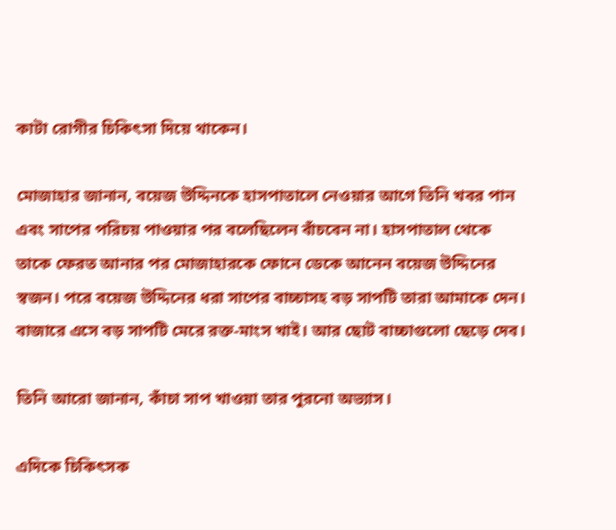কাটা রোগীর চিকিৎসা দিয়ে থাকেন।

মোজাহার জানান, বয়েজ উদ্দিনকে হাসপাতালে নেওয়ার আগে তিনি খবর পান এবং সাপের পরিচয় পাওয়ার পর বলেছিলেন বাঁচবেন না। হাসপাতাল থেকে তাকে ফেরত আনার পর মোজাহারকে ফোনে ডেকে আনেন বয়েজ উদ্দিনের স্বজন। পরে বয়েজ উদ্দিনের ধরা সাপের বাচ্চাসহ বড় সাপটি তারা আমাকে দেন। বাজারে এসে বড় সাপটি মেরে রক্ত-মাংস খাই। আর ছোট বাচ্চাগুলো ছেড়ে দেব।

তিনি আরো জানান, কাঁচা সাপ খাওয়া তার পুরনো অভ্যাস।

এদিকে চিকিৎসক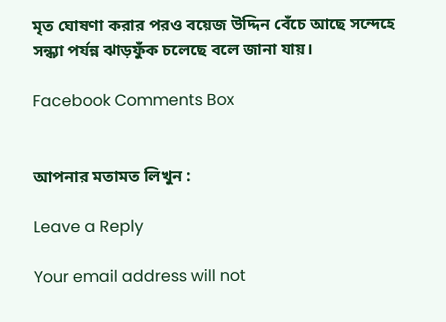মৃত ঘোষণা করার পরও বয়েজ উদ্দিন বেঁচে আছে সন্দেহে সন্ধ্যা পর্যন্ন ঝাড়ফুঁক চলেছে বলে জানা যায়।

Facebook Comments Box


আপনার মতামত লিখুন :

Leave a Reply

Your email address will not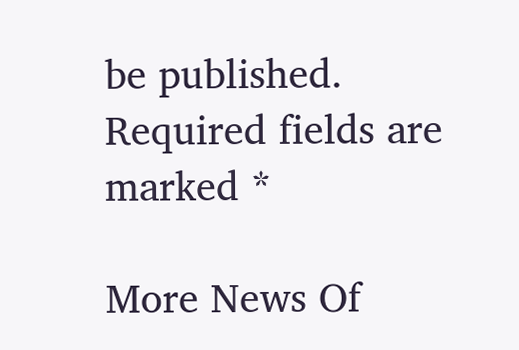be published. Required fields are marked *

More News Of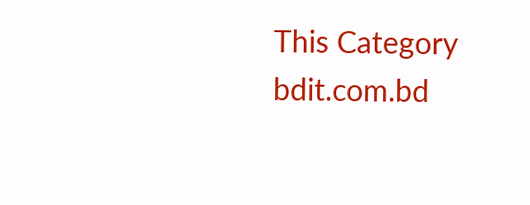This Category
bdit.com.bd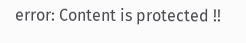error: Content is protected !!